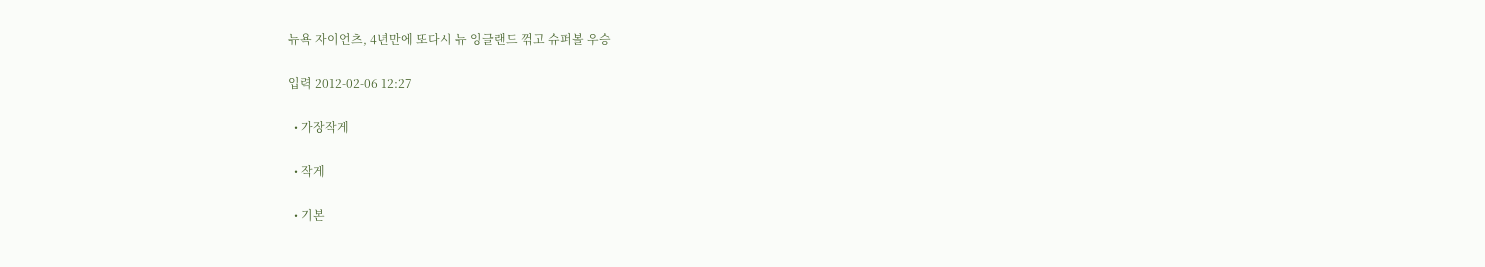뉴욕 자이언츠, 4년만에 또다시 뉴 잉글랜드 꺾고 슈퍼볼 우승

입력 2012-02-06 12:27

  • 가장작게

  • 작게

  • 기본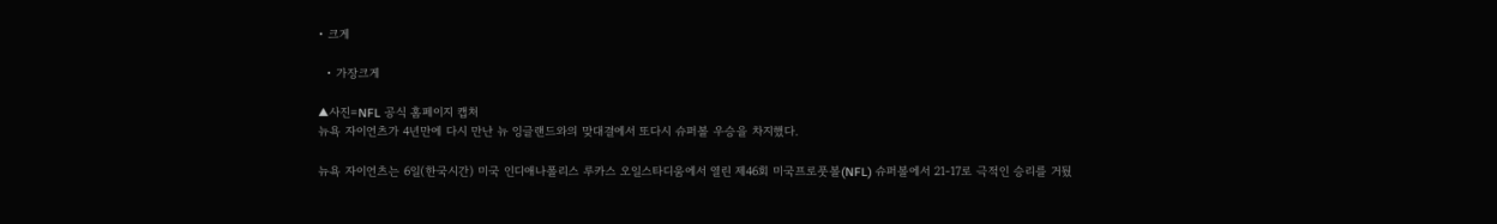• 크게

  • 가장크게

▲사진=NFL 공식 홈페이지 캡처
뉴욕 자이언츠가 4년만에 다시 만난 뉴 잉글랜드와의 맞대결에서 또다시 슈퍼볼 우승을 차지했다.

뉴욕 자이언츠는 6일(한국시간) 미국 인디애나폴리스 루카스 오일스타디움에서 열린 제46회 미국프로풋볼(NFL) 슈퍼볼에서 21-17로 극적인 승리를 거뒀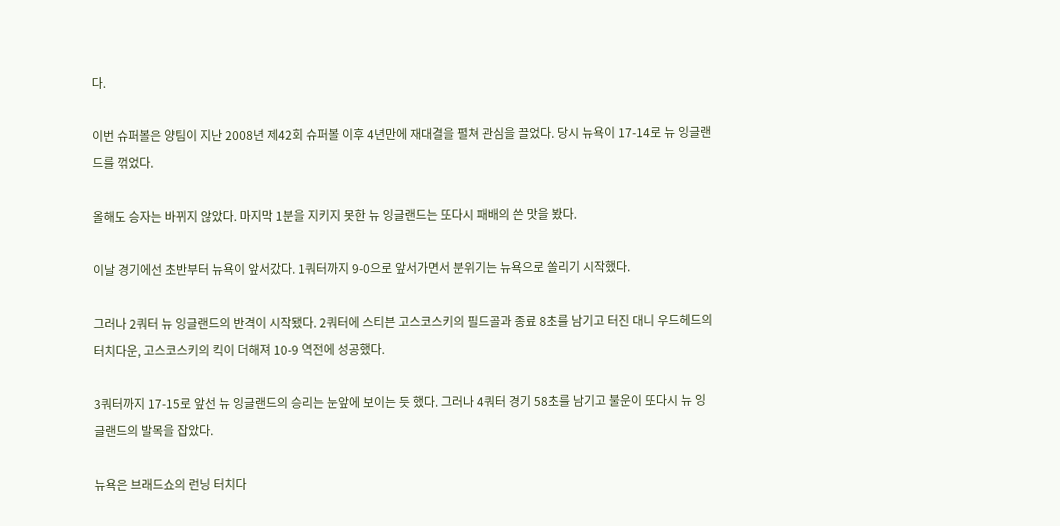다.

이번 슈퍼볼은 양팀이 지난 2008년 제42회 슈퍼볼 이후 4년만에 재대결을 펼쳐 관심을 끌었다. 당시 뉴욕이 17-14로 뉴 잉글랜드를 꺾었다.

올해도 승자는 바뀌지 않았다. 마지막 1분을 지키지 못한 뉴 잉글랜드는 또다시 패배의 쓴 맛을 봤다.

이날 경기에선 초반부터 뉴욕이 앞서갔다. 1쿼터까지 9-0으로 앞서가면서 분위기는 뉴욕으로 쏠리기 시작했다.

그러나 2쿼터 뉴 잉글랜드의 반격이 시작됐다. 2쿼터에 스티븐 고스코스키의 필드골과 종료 8초를 남기고 터진 대니 우드헤드의 터치다운, 고스코스키의 킥이 더해져 10-9 역전에 성공했다.

3쿼터까지 17-15로 앞선 뉴 잉글랜드의 승리는 눈앞에 보이는 듯 했다. 그러나 4쿼터 경기 58초를 남기고 불운이 또다시 뉴 잉글랜드의 발목을 잡았다.

뉴욕은 브래드쇼의 런닝 터치다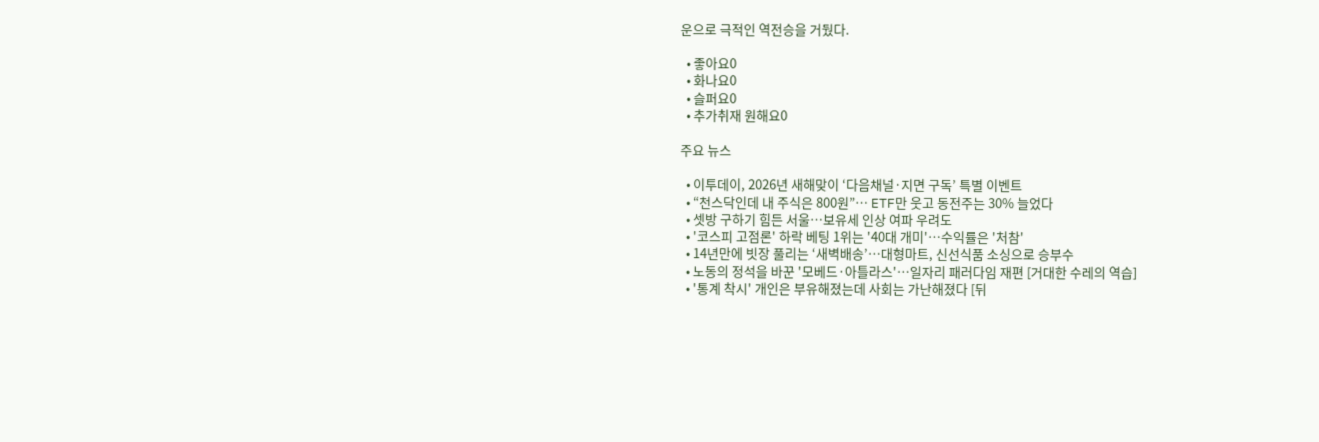운으로 극적인 역전승을 거뒀다.

  • 좋아요0
  • 화나요0
  • 슬퍼요0
  • 추가취재 원해요0

주요 뉴스

  • 이투데이, 2026년 새해맞이 ‘다음채널·지면 구독’ 특별 이벤트
  • “천스닥인데 내 주식은 800원”⋯ ETF만 웃고 동전주는 30% 늘었다
  • 셋방 구하기 힘든 서울…보유세 인상 여파 우려도
  • '코스피 고점론' 하락 베팅 1위는 '40대 개미'…수익률은 '처참'
  • 14년만에 빗장 풀리는 ‘새벽배송’…대형마트, 신선식품 소싱으로 승부수
  • 노동의 정석을 바꾼 '모베드·아틀라스'…일자리 패러다임 재편 [거대한 수레의 역습]
  • '통계 착시' 개인은 부유해졌는데 사회는 가난해졌다 [뒤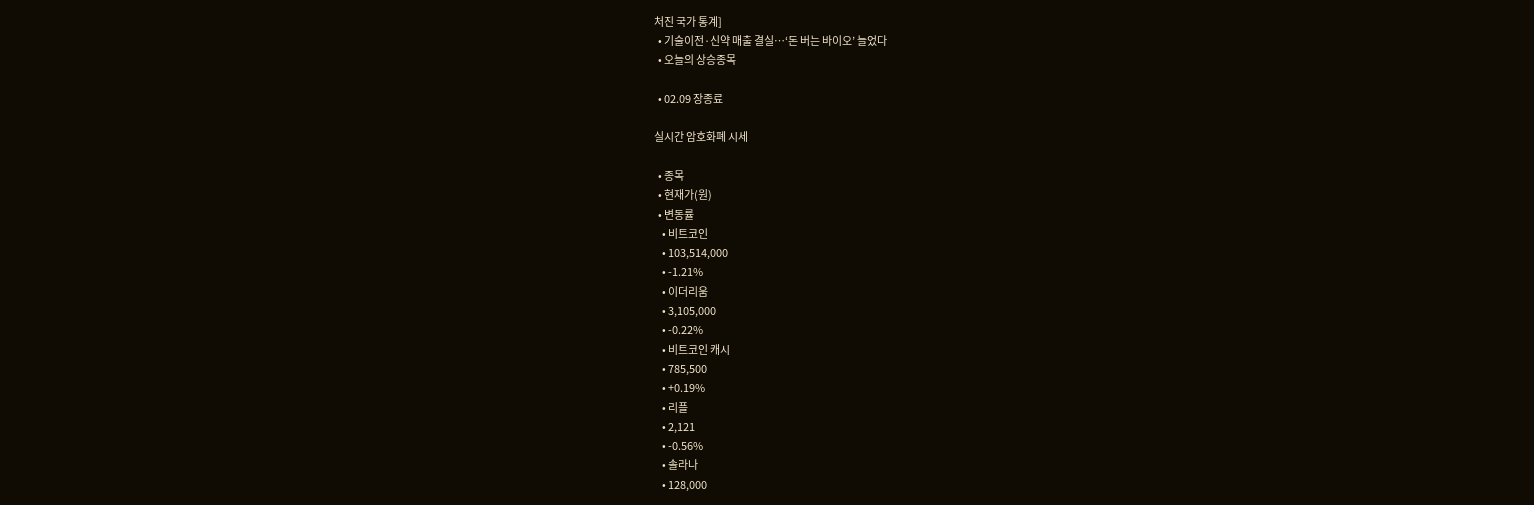처진 국가 통계]
  • 기술이전·신약 매출 결실…‘돈 버는 바이오’ 늘었다
  • 오늘의 상승종목

  • 02.09 장종료

실시간 암호화폐 시세

  • 종목
  • 현재가(원)
  • 변동률
    • 비트코인
    • 103,514,000
    • -1.21%
    • 이더리움
    • 3,105,000
    • -0.22%
    • 비트코인 캐시
    • 785,500
    • +0.19%
    • 리플
    • 2,121
    • -0.56%
    • 솔라나
    • 128,000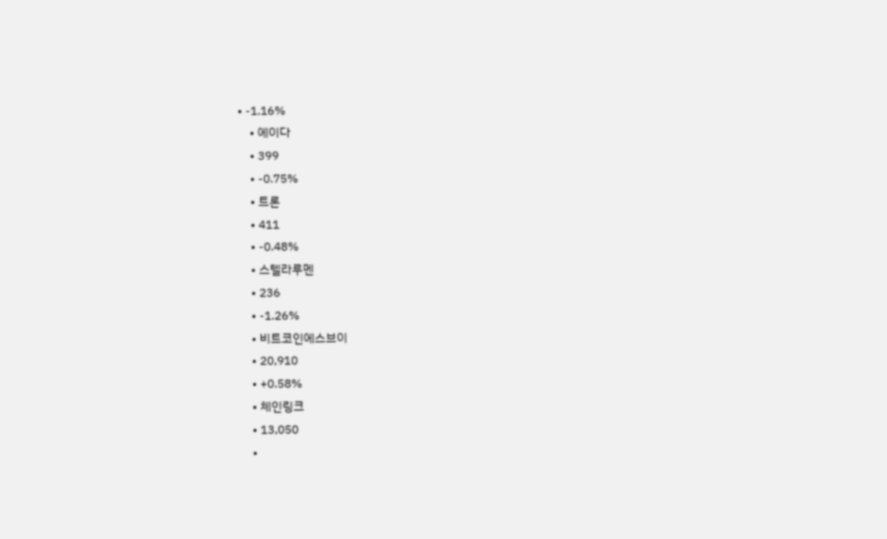• -1.16%
    • 에이다
    • 399
    • -0.75%
    • 트론
    • 411
    • -0.48%
    • 스텔라루멘
    • 236
    • -1.26%
    • 비트코인에스브이
    • 20,910
    • +0.58%
    • 체인링크
    • 13,050
    •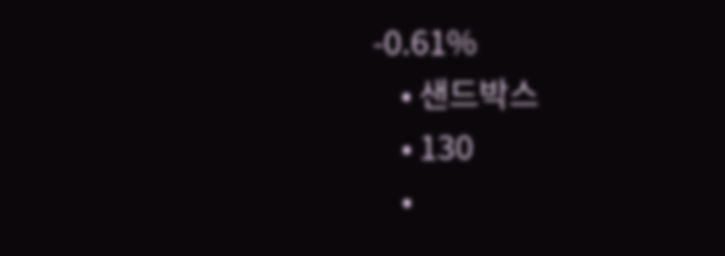-0.61%
    • 샌드박스
    • 130
    •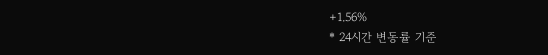+1.56%
* 24시간 변동률 기준